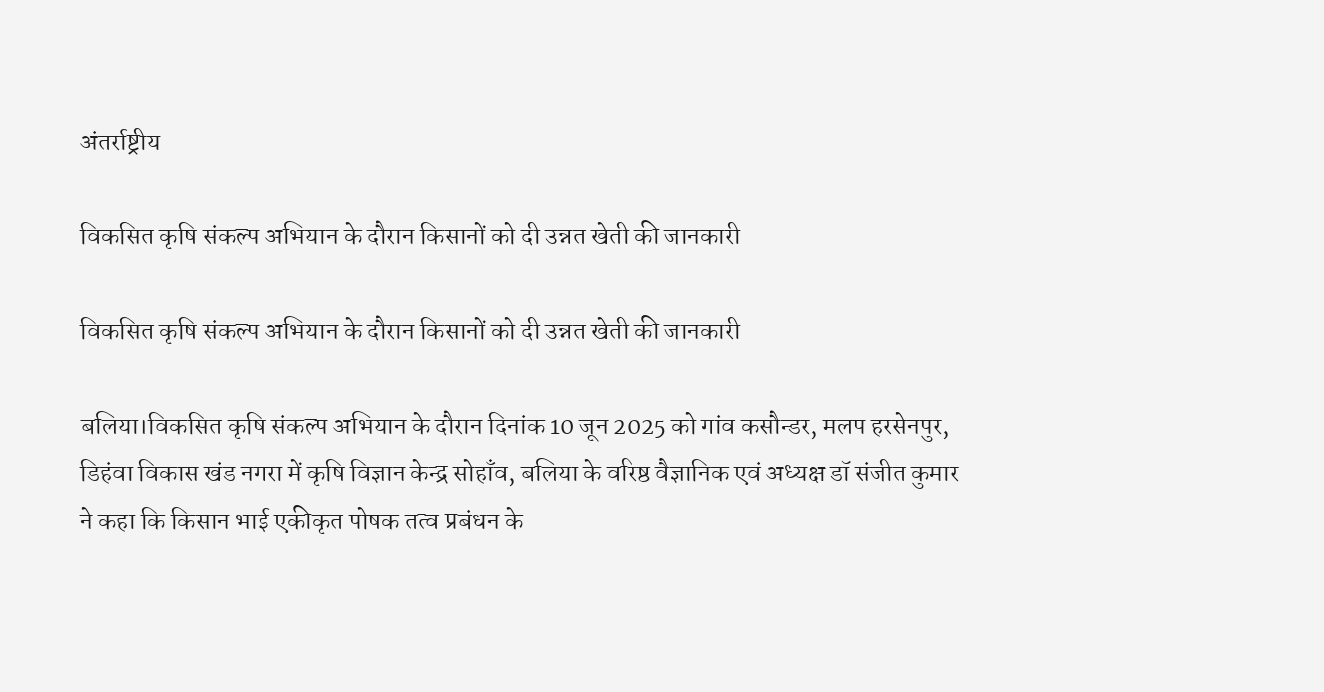अंतर्राष्ट्रीय

विकसित कृषि संकल्प अभियान के दौरान किसानों को दी उन्नत खेती की जानकारी

विकसित कृषि संकल्प अभियान के दौरान किसानों को दी उन्नत खेती की जानकारी

बलिया।विकसित कृषि संकल्प अभियान के दौरान दिनांक 10 जून 2025 को गांव कसौन्डर, मलप हरसेनपुर, डिहंवा विकास खंड नगरा में कृषि विज्ञान केन्द्र सोहाँव, बलिया के वरिष्ठ वैज्ञानिक एवं अध्यक्ष डॉ संजीत कुमार ने कहा कि किसान भाई एकीकृत पोषक तत्व प्रबंधन के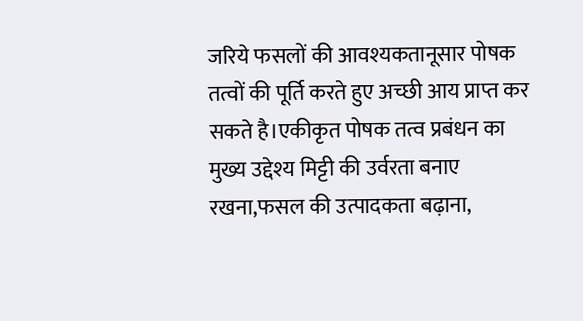जरिये फसलों की आवश्यकतानूसार पोषक तत्वों की पूर्ति करते हुए अच्छी आय प्राप्त कर सकते है।एकीकृत पोषक तत्व प्रबंधन का मुख्य उद्देश्य मिट्टी की उर्वरता बनाए रखना,फसल की उत्पादकता बढ़ाना,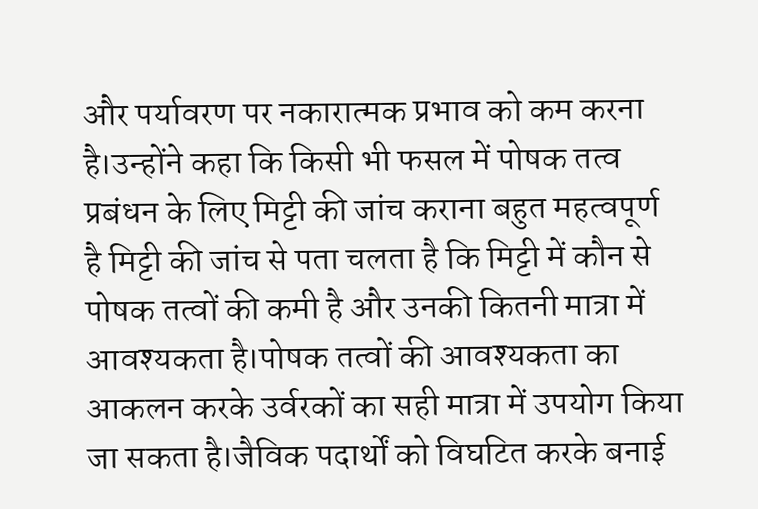और पर्यावरण पर नकारात्मक प्रभाव को कम करना है।उन्होंने कहा कि किसी भी फसल में पोषक तत्व प्रबंधन के लिए मिट्टी की जांच कराना बहुत महत्वपूर्ण है मिट्टी की जांच से पता चलता है कि मिट्टी में कौन से पोषक तत्वों की कमी है और उनकी कितनी मात्रा में आवश्यकता है।पोषक तत्वों की आवश्यकता का आकलन करके उर्वरकों का सही मात्रा में उपयोग किया जा सकता है।जैविक पदार्थों को विघटित करके बनाई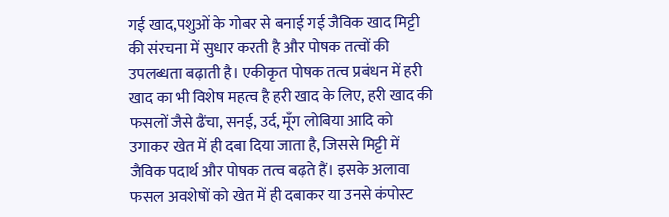गई खाद,पशुओं के गोबर से बनाई गई जैविक खाद मिट्टी की संरचना में सुधार करती है और पोषक तत्वों की उपलब्धता बढ़ाती है। एकीकृत पोषक तत्व प्रबंधन में हरी खाद का भी विशेष महत्व है हरी खाद के लिए, हरी खाद की फसलों जैसे ढैंचा, सनई, उर्द, मूँग लोबिया आदि को उगाकर खेत में ही दबा दिया जाता है, जिससे मिट्टी में जैविक पदार्थ और पोषक तत्व बढ़ते हैं। इसके अलावा फसल अवशेषों को खेत में ही दबाकर या उनसे कंपोस्ट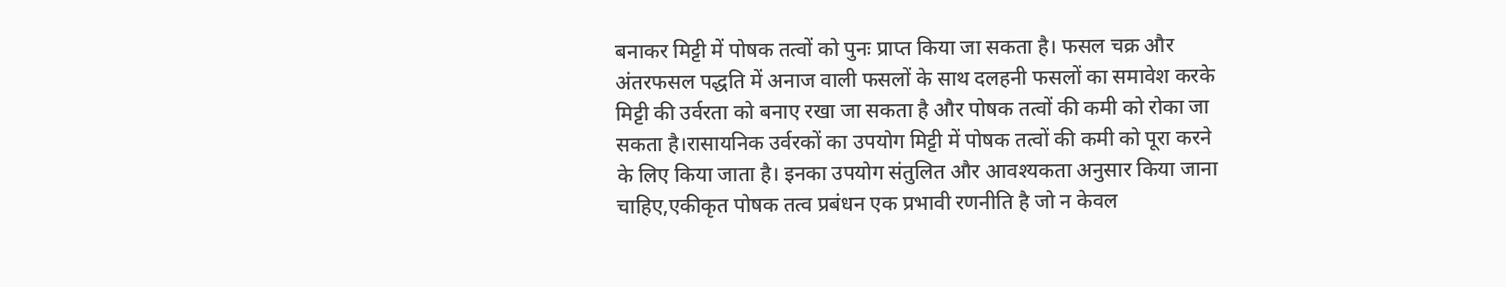बनाकर मिट्टी में पोषक तत्वों को पुनः प्राप्त किया जा सकता है। फसल चक्र और अंतरफसल पद्धति में अनाज वाली फसलों के साथ दलहनी फसलों का समावेश करके मिट्टी की उर्वरता को बनाए रखा जा सकता है और पोषक तत्वों की कमी को रोका जा सकता है।रासायनिक उर्वरकों का उपयोग मिट्टी में पोषक तत्वों की कमी को पूरा करने के लिए किया जाता है। इनका उपयोग संतुलित और आवश्यकता अनुसार किया जाना चाहिए,एकीकृत पोषक तत्व प्रबंधन एक प्रभावी रणनीति है जो न केवल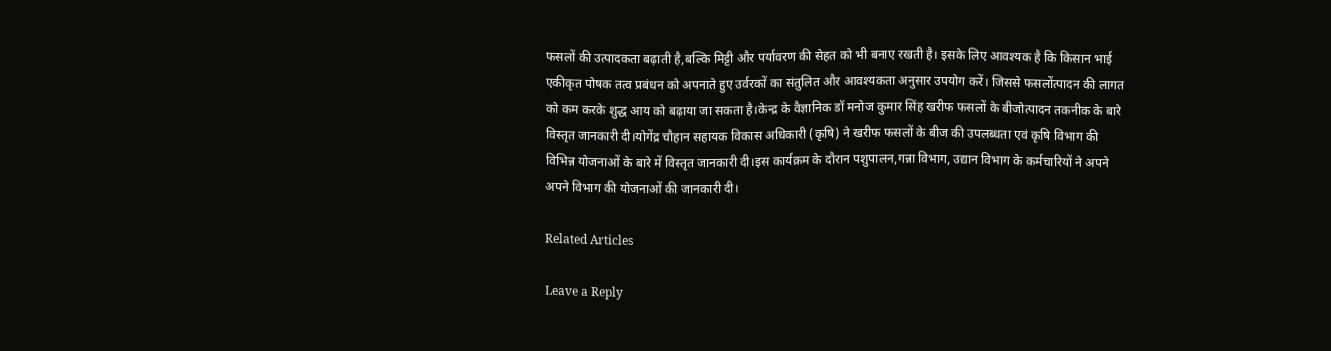फसलों की उत्पादकता बढ़ाती है,बल्कि मिट्टी और पर्यावरण की सेहत को भी बनाए रखती है। इसके लिए आवश्यक है कि किसान भाई एकीकृत पोषक तत्व प्रबंधन को अपनाते हुए उर्वरकों का संतुलित और आवश्यकता अनुसार उपयोग करें। जिससे फसलोंत्पादन की लागत को कम करके शुद्ध आय को बढ़ाया जा सकता है।केन्द्र के वैज्ञानिक डॉ मनोज कुमार सिंह खरीफ फसलों के बीजोत्पादन तकनीक के बारे विस्तृत जानकारी दी।योगेंद्र चौहान सहायक विकास अधिकारी (कृषि) ने खरीफ फसलों के बीज की उपलब्धता एवं कृषि विभाग की विभिन्न योजनाओं के बारे में विस्तृत जानकारी दी।इस कार्यक्रम के दौरान पशुपालन,गन्ना विभाग, उद्यान विभाग के कर्मचारियों ने अपने अपने विभाग की योजनाओं की जानकारी दी।

Related Articles

Leave a Reply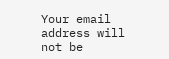Your email address will not be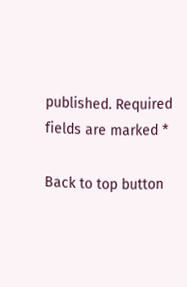published. Required fields are marked *

Back to top button